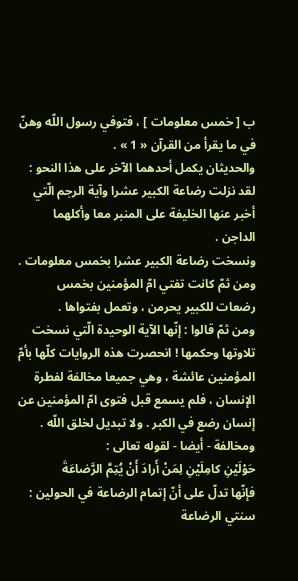ب [ خمس معلومات ] ، فتوفي رسول اللّه وهنّ في ما يقرأ من القرآن « 1 » .
والحديثان يكمل أحدهما الآخر على هذا النحو :
لقد نزلت رضاعة الكبير عشرا وآية الرجم الّتي أخبر عنها الخليفة على المنبر معا وأكلهما الداجن .
ونسخت رضاعة الكبير عشرا بخمس معلومات .
ومن ثمّ كانت تفتي امّ المؤمنين بخمس رضعات للكبير يحرمن ، وتعمل بفتواها .
ومن ثمّ قالوا : إنّها الآية الوحيدة الّتي نسخت تلاوتها وحكمها ! انحصرت هذه الروايات كلّها بأمّ المؤمنين عائشة ، وهي جميعا مخالفة لفطرة الإنسان ، فلم يسمع قبل فتوى امّ المؤمنين عن إنسان رضع في الكبر . ولا تبديل لخلق اللّه .
ومخالفة - أيضا - لقوله تعالى :
حَوْلَيْنِ كامِلَيْنِ لِمَنْ أَرادَ أَنْ يُتِمَّ الرَّضاعَةَ
فإنّها تدلّ على أنّ إتمام الرضاعة في الحولين : سنتي الرضاعة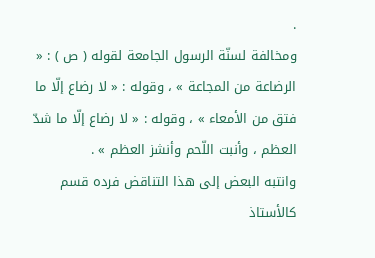.
ومخالفة لسنّة الرسول الجامعة لقوله ( ص ) : « الرضاعة من المجاعة » ، وقوله : « لا رضاع إلّا ما فتق من الأمعاء » ، وقوله : « لا رضاع إلّا ما شدّ العظم ، وأنبت اللّحم وأنشز العظم » .
وانتبه البعض إلى هذا التناقض فرده قسم كالأستاذ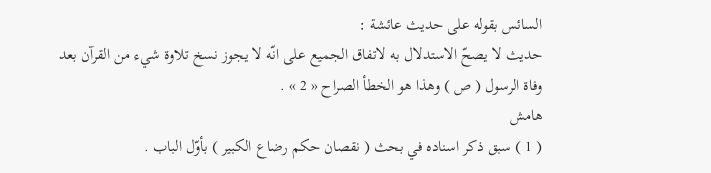السائس بقوله على حديث عائشة :
حديث لا يصحّ الاستدلال به لاتفاق الجميع على انّه لا يجوز نسخ تلاوة شيء من القرآن بعد وفاة الرسول ( ص ) وهذا هو الخطأ الصراح « 2 » .
هامش
( 1 ) سبق ذكر اسناده في بحث ( نقصان حكم رضاع الكبير ) بأوّل الباب .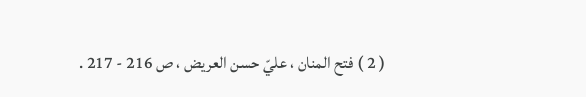( 2 ) فتح المنان ، عليّ حسن العريض ، ص 216 - 217 .